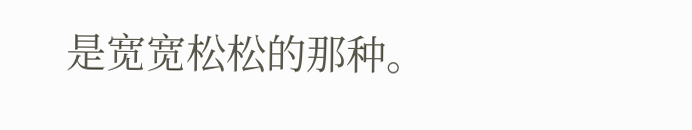是宽宽松松的那种。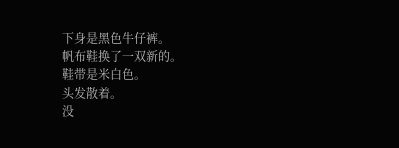下身是黑色牛仔裤。
帆布鞋换了一双新的。
鞋带是米白色。
头发散着。
没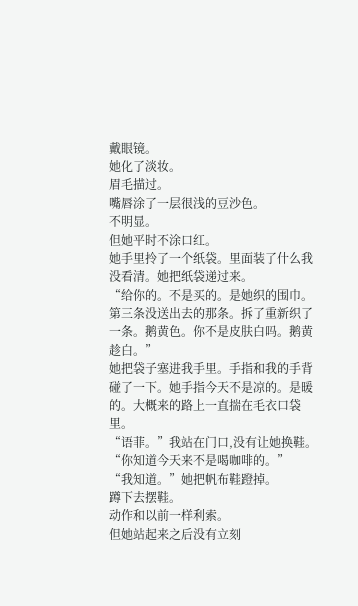戴眼镜。
她化了淡妆。
眉毛描过。
嘴唇涂了一层很浅的豆沙色。
不明显。
但她平时不涂口红。
她手里拎了一个纸袋。里面装了什么我没看清。她把纸袋递过来。
“给你的。不是买的。是她织的围巾。第三条没送出去的那条。拆了重新织了一条。鹅黄色。你不是皮肤白吗。鹅黄趁白。”
她把袋子塞进我手里。手指和我的手背碰了一下。她手指今天不是凉的。是暖的。大概来的路上一直揣在毛衣口袋里。
“语菲。”我站在门口,没有让她换鞋。“你知道今天来不是喝咖啡的。”
“我知道。”她把帆布鞋蹬掉。
蹲下去摆鞋。
动作和以前一样利索。
但她站起来之后没有立刻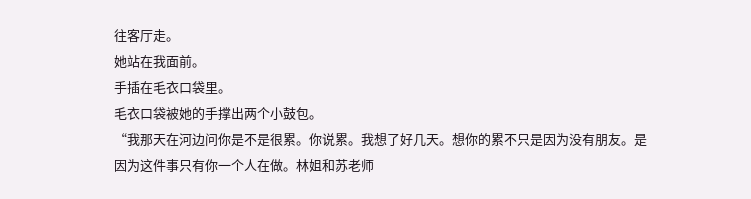往客厅走。
她站在我面前。
手插在毛衣口袋里。
毛衣口袋被她的手撑出两个小鼓包。
“我那天在河边问你是不是很累。你说累。我想了好几天。想你的累不只是因为没有朋友。是因为这件事只有你一个人在做。林姐和苏老师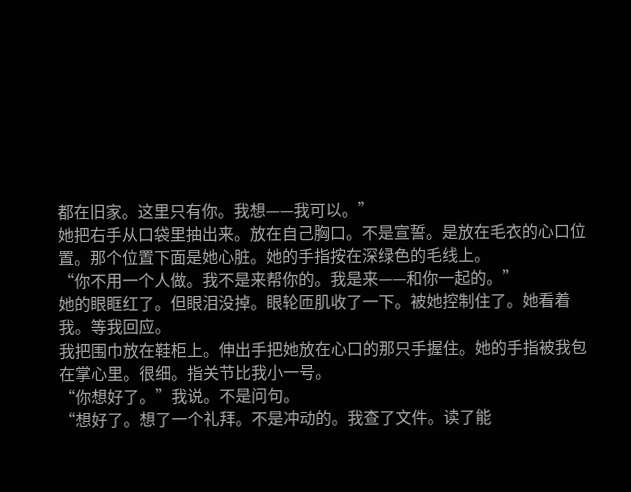都在旧家。这里只有你。我想——我可以。”
她把右手从口袋里抽出来。放在自己胸口。不是宣誓。是放在毛衣的心口位置。那个位置下面是她心脏。她的手指按在深绿色的毛线上。
“你不用一个人做。我不是来帮你的。我是来——和你一起的。”
她的眼眶红了。但眼泪没掉。眼轮匝肌收了一下。被她控制住了。她看着我。等我回应。
我把围巾放在鞋柜上。伸出手把她放在心口的那只手握住。她的手指被我包在掌心里。很细。指关节比我小一号。
“你想好了。”我说。不是问句。
“想好了。想了一个礼拜。不是冲动的。我查了文件。读了能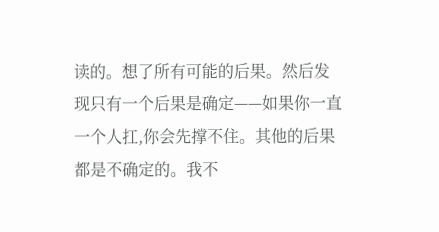读的。想了所有可能的后果。然后发现只有一个后果是确定——如果你一直一个人扛,你会先撑不住。其他的后果都是不确定的。我不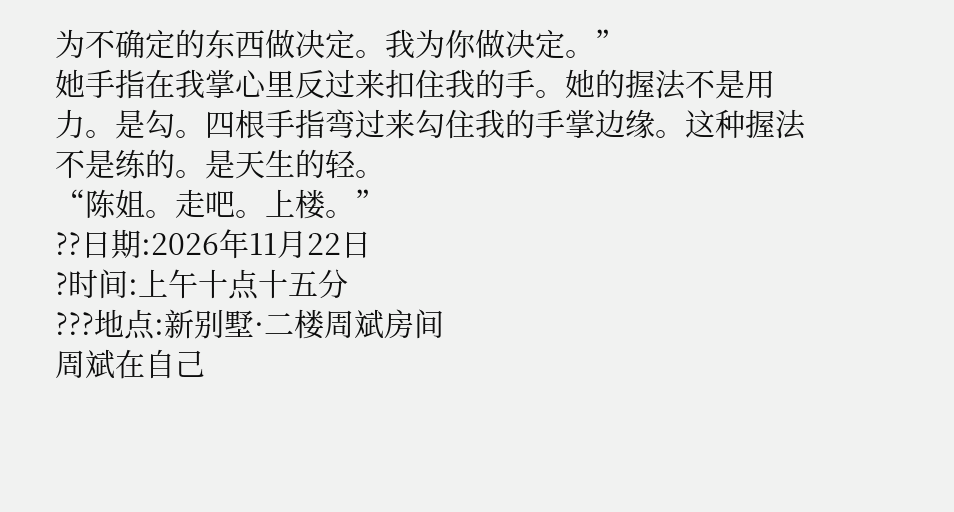为不确定的东西做决定。我为你做决定。”
她手指在我掌心里反过来扣住我的手。她的握法不是用力。是勾。四根手指弯过来勾住我的手掌边缘。这种握法不是练的。是天生的轻。
“陈姐。走吧。上楼。”
??日期:2026年11月22日
?时间:上午十点十五分
???地点:新别墅·二楼周斌房间
周斌在自己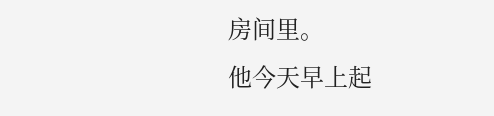房间里。
他今天早上起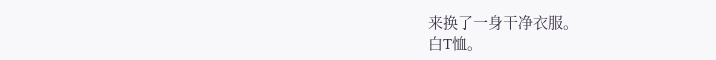来换了一身干净衣服。
白T恤。